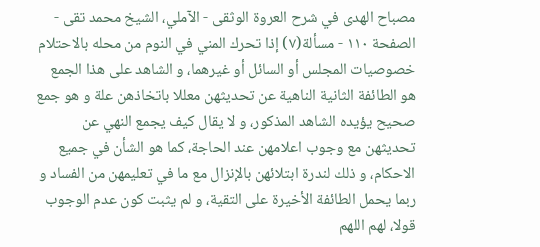مصباح الهدى في شرح العروة الوثقى - الآملي، الشيخ محمد تقى - الصفحة ١١٠ - مسألة(٧) إذا تحرك المني في النوم من محله بالاحتلام
خصوصيات المجلس أو السائل أو غيرهما، و الشاهد على هذا الجمع هو الطائفة الثانية الناهية عن تحديثهن معللا باتخاذهن علة و هو جمع صحيح يؤيده الشاهد المذكور، و لا يقال كيف يجمع النهي عن تحديثهن مع وجوب اعلامهن عند الحاجة، كما هو الشأن في جميع الاحكام، و ذلك لندرة ابتلائهن بالإنزال مع ما في تعليمهن من الفساد و ربما يحمل الطائفة الأخيرة على التقية، و لم يثبت كون عدم الوجوب قولا، لهم اللهم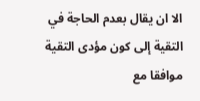الا ان يقال بعدم الحاجة في التقية إلى كون مؤدى التقية موافقا مع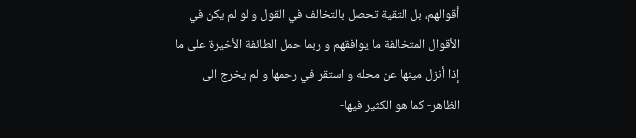أقوالهم، بل التقية تحصل بالتخالف في القول و لو لم يكن في الأقوال المتخالفة ما يوافقهم و ربما حمل الطائفة الأخيرة على ما إذا أنزل مينها عن محله و استقر في رحمها و لم يخرج الى الظاهر- كما هو الكثير فيها-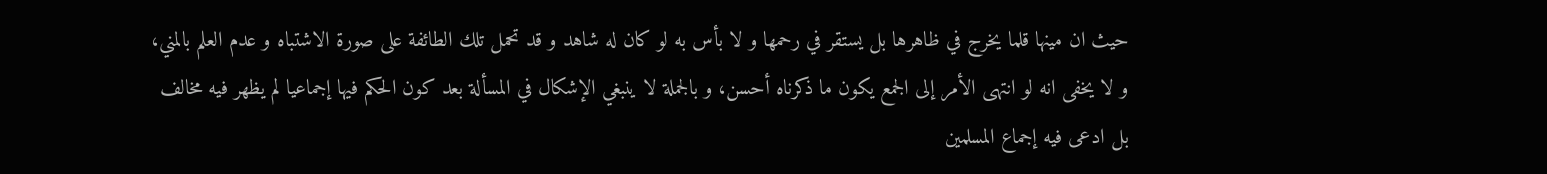حيث ان مينها قلما يخرج في ظاهرها بل يستقر في رحمها و لا بأس به لو كان له شاهد و قد تحمل تلك الطائفة على صورة الاشتباه و عدم العلم بالمني، و لا يخفى انه لو انتهى الأمر إلى الجمع يكون ما ذكرناه أحسن، و بالجملة لا ينبغي الإشكال في المسألة بعد كون الحكم فيها إجماعيا لم يظهر فيه مخالف بل ادعى فيه إجماع المسلمين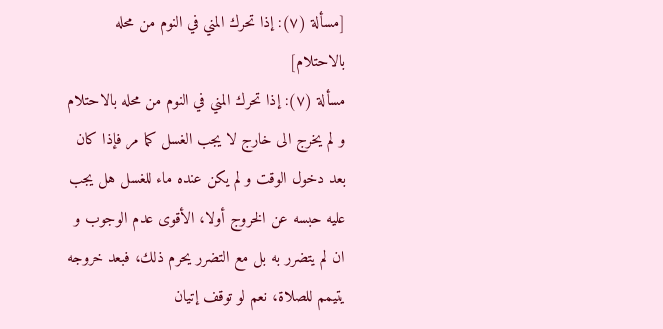[مسألة (٧): إذا تحرك المني في النوم من محله بالاحتلام]
مسألة (٧): إذا تحرك المني في النوم من محله بالاحتلام و لم يخرج الى خارج لا يجب الغسل كما مر فإذا كان بعد دخول الوقت و لم يكن عنده ماء للغسل هل يجب عليه حبسه عن الخروج أولا، الأقوى عدم الوجوب و ان لم يتضرر به بل مع التضرر يحرم ذلك، فبعد خروجه يتيمم للصلاة، نعم لو توقف إتيان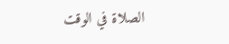الصلاة في الوقت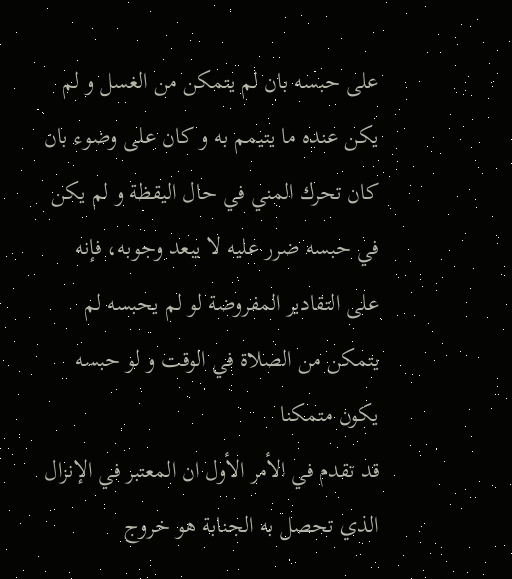على حبسه بان لم يتمكن من الغسل و لم يكن عنده ما يتيمم به و كان على وضوء بان كان تحرك المني في حال اليقظة و لم يكن في حبسه ضرر عليه لا يبعد وجوبه، فإنه على التقادير المفروضة لو لم يحبسه لم يتمكن من الصلاة في الوقت و لو حبسه يكون متمكنا
قد تقدم في الأمر الأول ان المعتبر في الإنزال الذي تحصل به الجنابة هو خروج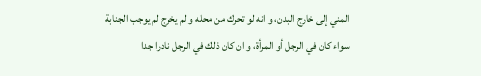المني إلى خارج البدن، و انه لو تحرك من محله و لم يخرج لم يوجب الجنابة سواء كان في الرجل أو المرأة، و ان كان ذلك في الرجل نادرا جدا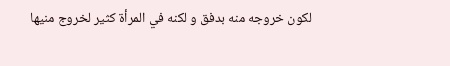لكون خروجه منه بدفق و لكنه في المرأة كثير لخروج منيها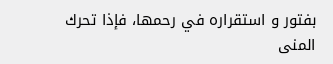بفتور و استقراره في رحمها، فإذا تحرك المنى